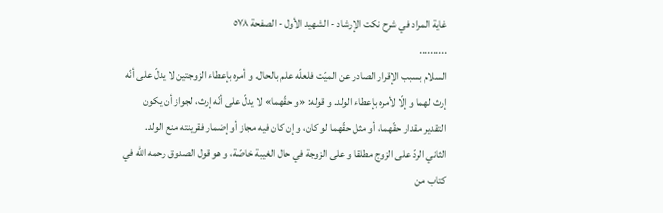غاية المراد في شرح نكت الإرشاد - الشهيد الأول - الصفحة ٥٧٨
..........
السلام بسبب الإقرار الصادر عن الميّت فلعلّه علم بالحال. و أمره بإعطاء الزوجتين لا يدلّ على أنّه إرث لهما و إلّا لأمره بإعطاء الولد. و قوله: «و حقّهما» لا يدلّ على أنّه إرث، لجواز أن يكون التقدير مقدار حقّهما، أو مثل حقّهما لو كان، و إن كان فيه مجاز أو إضمار فقرينته منع الولد.
الثاني الردّ على الزوج مطلقا و على الزوجة في حال الغيبة خاصّة، و هو قول الصدوق رحمه الله في كتاب من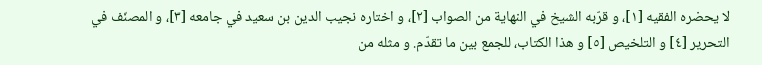لا يحضره الفقيه [١]، و قرّبه الشيخ في النهاية من الصواب [٢]، و اختاره نجيب الدين بن سعيد في جامعه [٣]، و المصنّف في التحرير [٤] و التلخيص [٥] و هذا الكتاب، للجمع بين ما تقدّم. و مثله من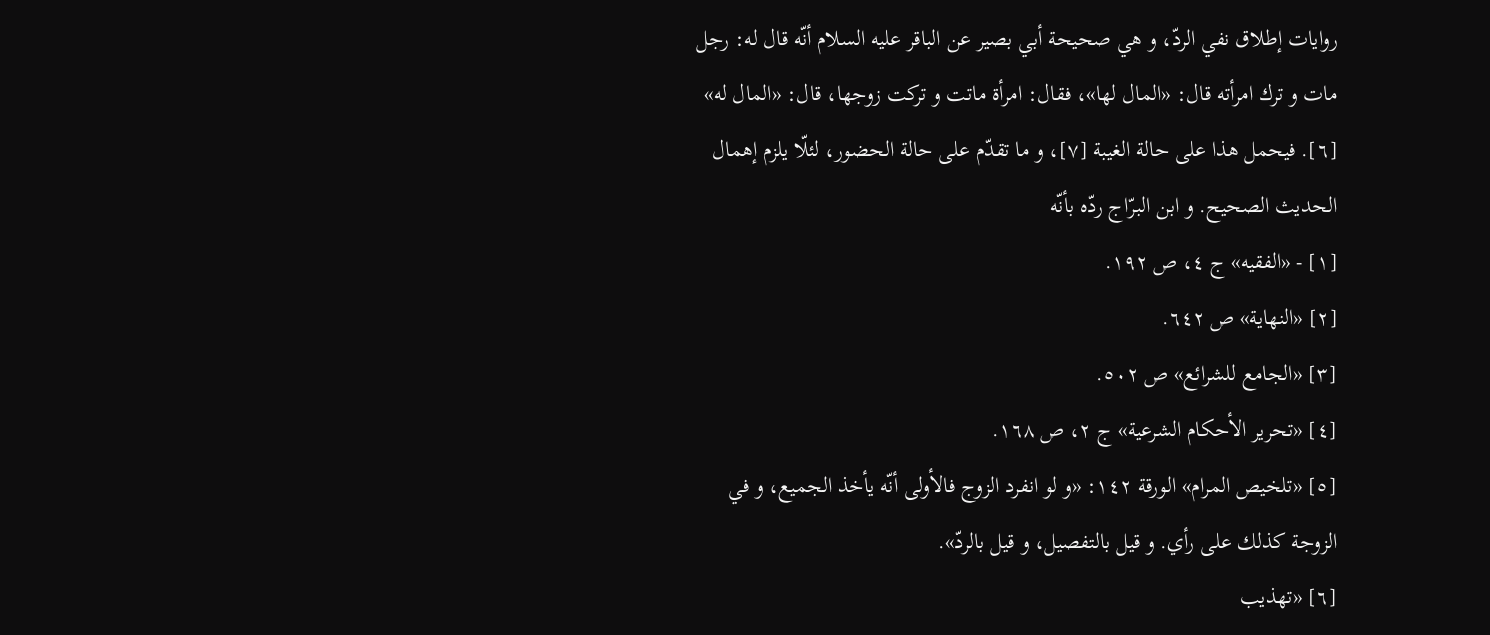روايات إطلاق نفي الردّ، و هي صحيحة أبي بصير عن الباقر عليه السلام أنّه قال له: رجل مات و ترك امرأته قال: «المال لها»، فقال: امرأة ماتت و تركت زوجها، قال: «المال له» [٦]. فيحمل هذا على حالة الغيبة [٧]، و ما تقدّم على حالة الحضور، لئلّا يلزم إهمال الحديث الصحيح. و ابن البرّاج ردّه بأنّه
[١] - «الفقيه» ج ٤، ص ١٩٢.
[٢] «النهاية» ص ٦٤٢.
[٣] «الجامع للشرائع» ص ٥٠٢.
[٤] «تحرير الأحكام الشرعية» ج ٢، ص ١٦٨.
[٥] «تلخيص المرام» الورقة ١٤٢: «و لو انفرد الزوج فالأولى أنّه يأخذ الجميع، و في الزوجة كذلك على رأي. و قيل بالتفصيل، و قيل بالردّ».
[٦] «تهذيب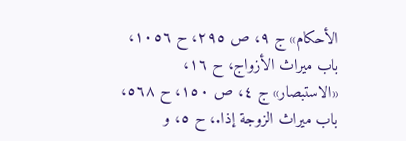الأحكام» ج ٩، ص ٢٩٥، ح ١٠٥٦، باب ميراث الأزواج، ح ١٦، «الاستبصار» ج ٤، ص ١٥٠، ح ٥٦٨، باب ميراث الزوجة إذا.، ح ٥، و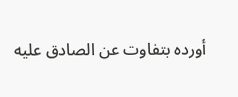أورده بتفاوت عن الصادق عليه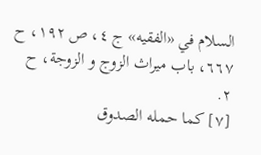السلام في «الفقيه» ج ٤، ص ١٩٢، ح ٦٦٧، باب ميراث الزوج و الزوجة، ح ٢.
[٧] كما حمله الصدوق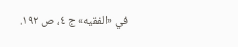في «الفقيه» ج ٤، ص ١٩٢.